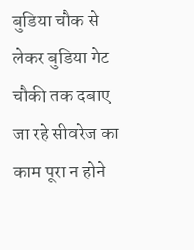बुडिया चौक से लेकर बुडिया गेट चौकी तक दबाए जा रहे सीवरेज का काम पूरा न होने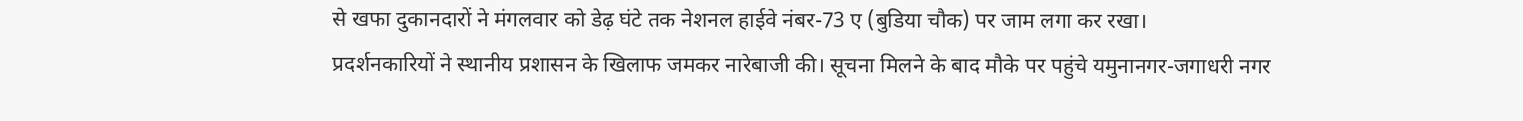से खफा दुकानदारों ने मंगलवार को डेढ़ घंटे तक नेशनल हाईवे नंबर-73 ए (बुडिया चौक) पर जाम लगा कर रखा।
प्रदर्शनकारियों ने स्थानीय प्रशासन के खिलाफ जमकर नारेबाजी की। सूचना मिलने के बाद मौके पर पहुंचे यमुनानगर-जगाधरी नगर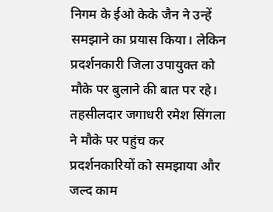निगम के ईओ केके जैन ने उन्हें समझाने का प्रयास किया। लेकिन प्रदर्शनकारी जिला उपायुक्त को मौके पर बुलाने की बात पर रहे।
तहसीलदार जगाधरी रमेश सिंगला ने मौके पर पहुंच कर प्रदर्शनकारियों को समझाया और जल्द काम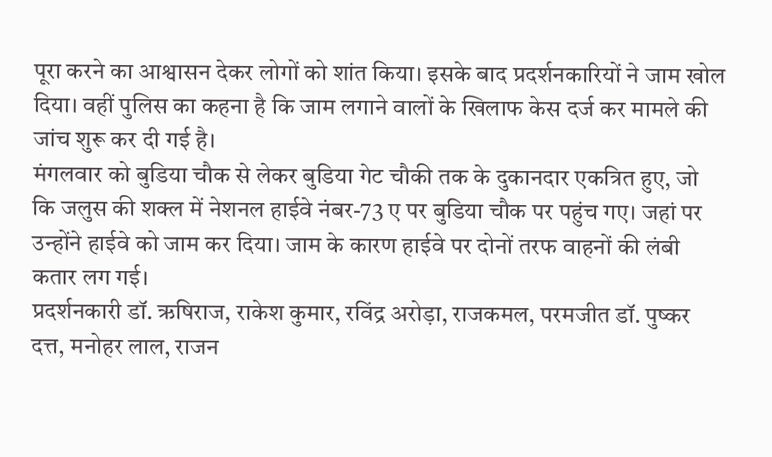पूरा करने का आश्वासन देकर लोगों को शांत किया। इसके बाद प्रदर्शनकारियों ने जाम खोल दिया। वहीं पुलिस का कहना है कि जाम लगाने वालों के खिलाफ केस दर्ज कर मामले की जांच शुरू कर दी गई है।
मंगलवार को बुडिया चौक से लेकर बुडिया गेट चौकी तक के दुकानदार एकत्रित हुए, जो कि जलुस की शक्ल में नेशनल हाईवे नंबर-73 ए पर बुडिया चौक पर पहुंच गए। जहां पर उन्होंने हाईवे को जाम कर दिया। जाम के कारण हाईवे पर दोनों तरफ वाहनों की लंबी कतार लग गई।
प्रदर्शनकारी डॉ. ऋषिराज, राकेश कुमार, रविंद्र अरोड़ा, राजकमल, परमजीत डॉ. पुष्कर दत्त, मनोहर लाल, राजन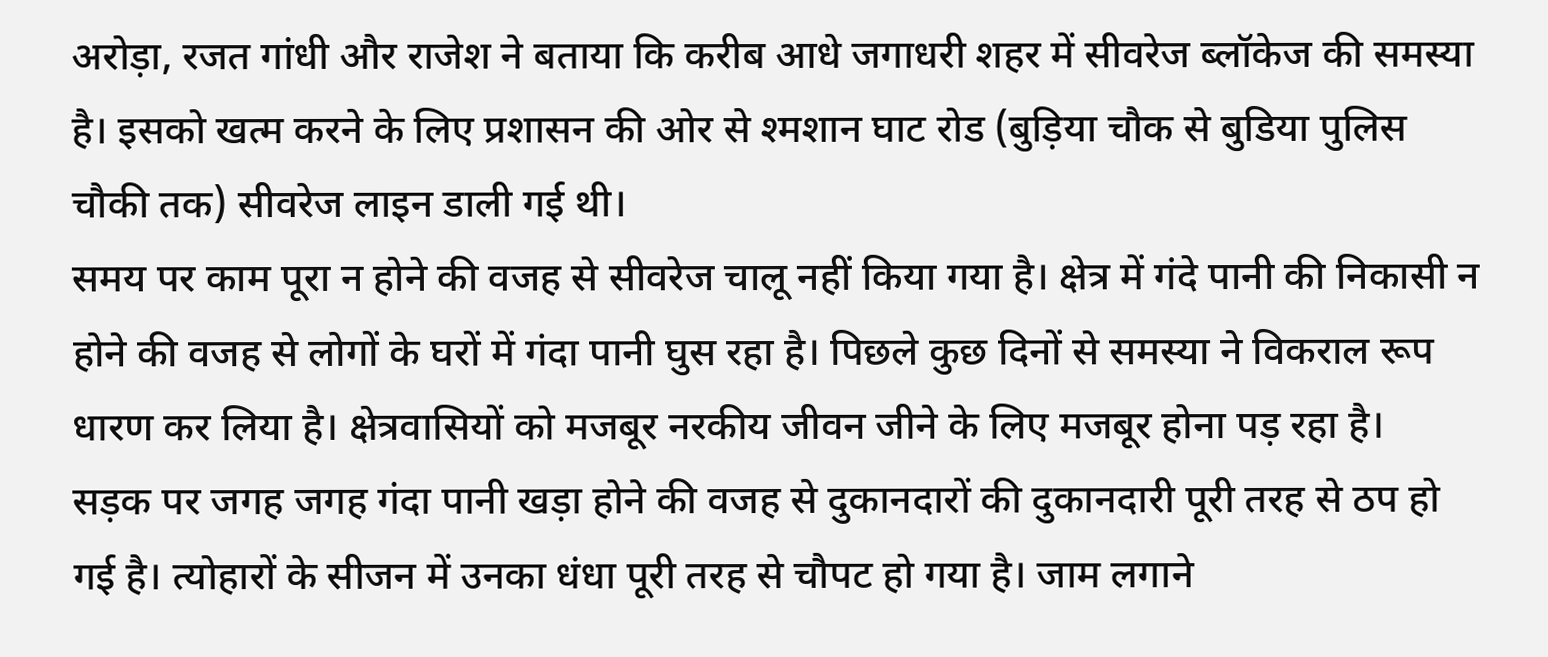अरोड़ा, रजत गांधी और राजेश ने बताया कि करीब आधे जगाधरी शहर में सीवरेज ब्लॉकेज की समस्या है। इसको खत्म करने के लिए प्रशासन की ओर से श्मशान घाट रोड (बुड़िया चौक से बुडिया पुलिस चौकी तक) सीवरेज लाइन डाली गई थी।
समय पर काम पूरा न होने की वजह से सीवरेज चालू नहीं किया गया है। क्षेत्र में गंदे पानी की निकासी न होने की वजह से लोगों के घरों में गंदा पानी घुस रहा है। पिछले कुछ दिनों से समस्या ने विकराल रूप धारण कर लिया है। क्षेत्रवासियों को मजबूर नरकीय जीवन जीने के लिए मजबूर होना पड़ रहा है।
सड़क पर जगह जगह गंदा पानी खड़ा होने की वजह से दुकानदारों की दुकानदारी पूरी तरह से ठप हो गई है। त्योहारों के सीजन में उनका धंधा पूरी तरह से चौपट हो गया है। जाम लगाने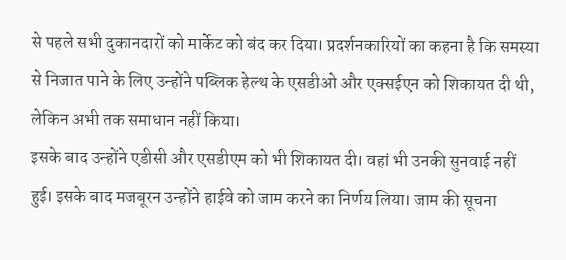से पहले सभी दुकानदारों को मार्केट को बंद कर दिया। प्रदर्शनकारियों का कहना है कि समस्या से निजात पाने के लिए उन्होंने पब्लिक हेल्थ के एसडीओ और एक्सईएन को शिकायत दी थी, लेकिन अभी तक समाधान नहीं किया।
इसके बाद उन्होंने एडीसी और एसडीएम को भी शिकायत दी। वहां भी उनकी सुनवाई नहीं हुई। इसके बाद मजबूरन उन्होंने हाईवे को जाम करने का निर्णय लिया। जाम की सूचना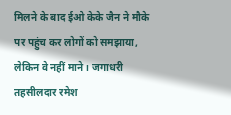मिलने के बाद ईओ केके जैन ने मौके पर पहुंच कर लोगों को समझाया, लेकिन वे नहीं माने। जगाधरी तहसीलदार रमेश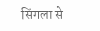सिंगला से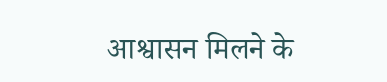आश्वासन मिलने के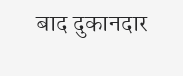बाद दुकानदार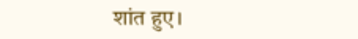शांत हुए।